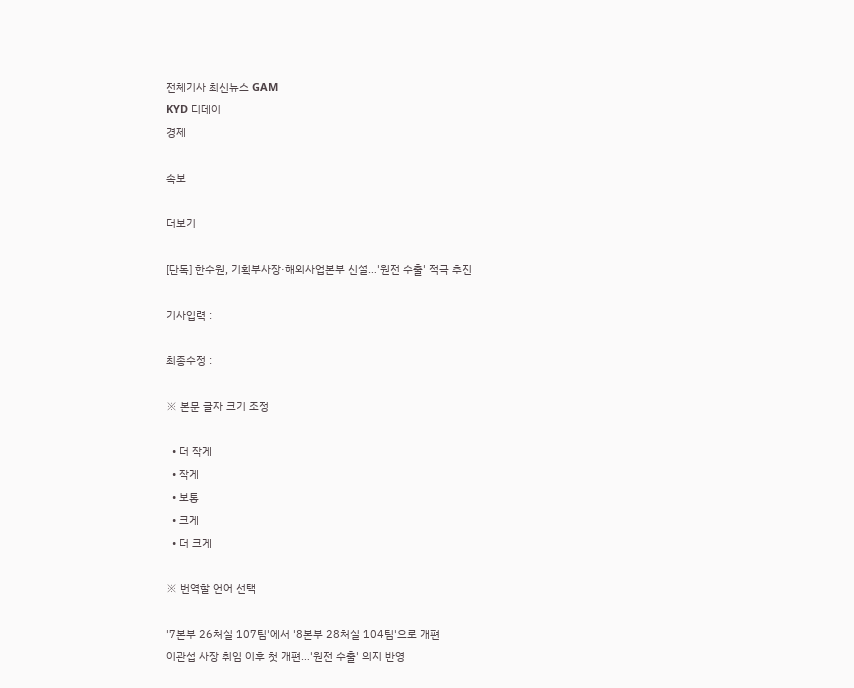전체기사 최신뉴스 GAM
KYD 디데이
경제

속보

더보기

[단독] 한수원, 기획부사장·해외사업본부 신설…'원전 수출' 적극 추진

기사입력 :

최종수정 :

※ 본문 글자 크기 조정

  • 더 작게
  • 작게
  • 보통
  • 크게
  • 더 크게

※ 번역할 언어 선택

'7본부 26처실 107팀'에서 '8본부 28처실 104팀'으로 개편
이관섭 사장 취임 이후 첫 개편…'원전 수출' 의지 반영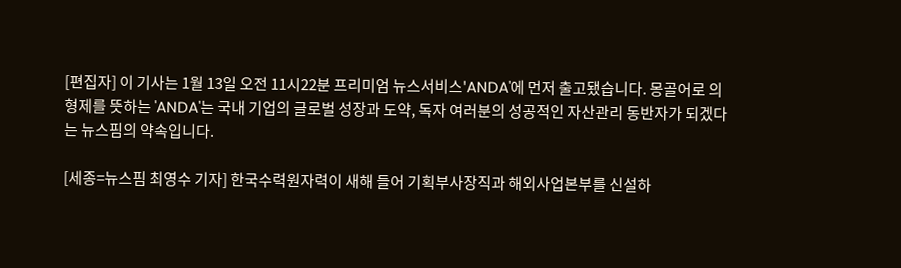[편집자] 이 기사는 1월 13일 오전 11시22분 프리미엄 뉴스서비스'ANDA'에 먼저 출고됐습니다. 몽골어로 의형제를 뜻하는 'ANDA'는 국내 기업의 글로벌 성장과 도약, 독자 여러분의 성공적인 자산관리 동반자가 되겠다는 뉴스핌의 약속입니다.

[세종=뉴스핌 최영수 기자] 한국수력원자력이 새해 들어 기획부사장직과 해외사업본부를 신설하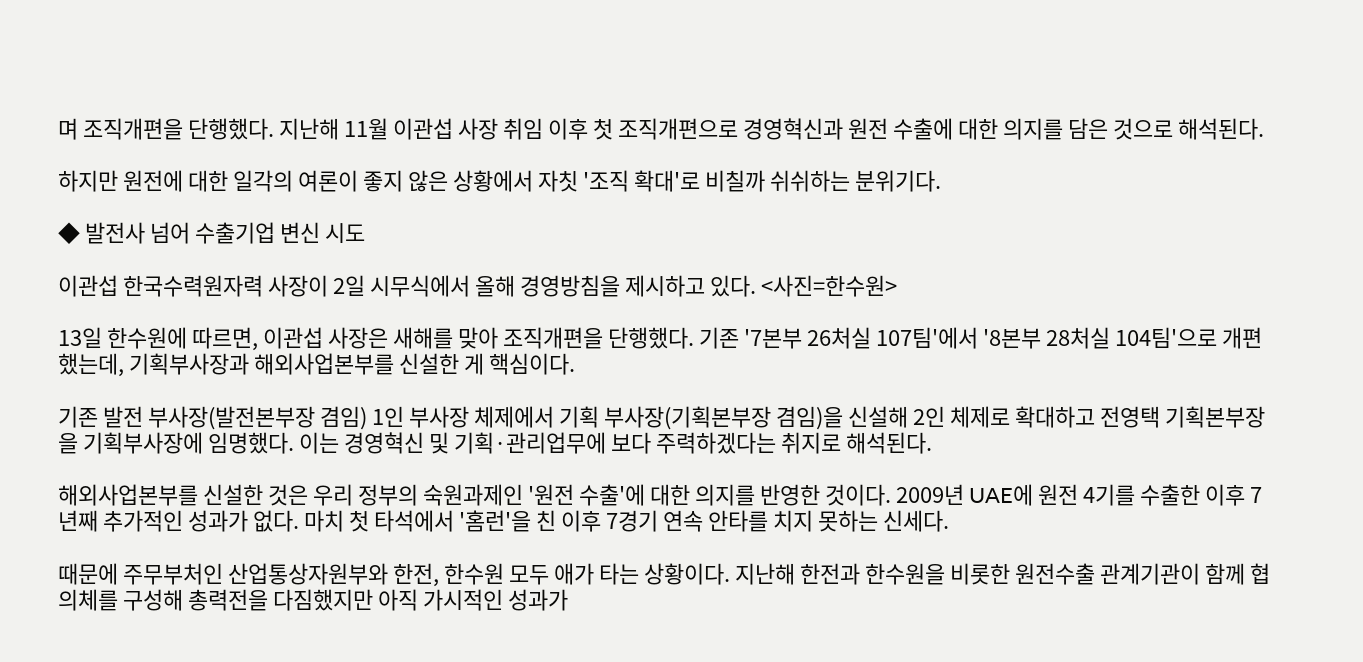며 조직개편을 단행했다. 지난해 11월 이관섭 사장 취임 이후 첫 조직개편으로 경영혁신과 원전 수출에 대한 의지를 담은 것으로 해석된다.

하지만 원전에 대한 일각의 여론이 좋지 않은 상황에서 자칫 '조직 확대'로 비칠까 쉬쉬하는 분위기다.

◆ 발전사 넘어 수출기업 변신 시도

이관섭 한국수력원자력 사장이 2일 시무식에서 올해 경영방침을 제시하고 있다. <사진=한수원>

13일 한수원에 따르면, 이관섭 사장은 새해를 맞아 조직개편을 단행했다. 기존 '7본부 26처실 107팀'에서 '8본부 28처실 104팀'으로 개편했는데, 기획부사장과 해외사업본부를 신설한 게 핵심이다.

기존 발전 부사장(발전본부장 겸임) 1인 부사장 체제에서 기획 부사장(기획본부장 겸임)을 신설해 2인 체제로 확대하고 전영택 기획본부장을 기획부사장에 임명했다. 이는 경영혁신 및 기획·관리업무에 보다 주력하겠다는 취지로 해석된다.

해외사업본부를 신설한 것은 우리 정부의 숙원과제인 '원전 수출'에 대한 의지를 반영한 것이다. 2009년 UAE에 원전 4기를 수출한 이후 7년째 추가적인 성과가 없다. 마치 첫 타석에서 '홈런'을 친 이후 7경기 연속 안타를 치지 못하는 신세다.

때문에 주무부처인 산업통상자원부와 한전, 한수원 모두 애가 타는 상황이다. 지난해 한전과 한수원을 비롯한 원전수출 관계기관이 함께 협의체를 구성해 총력전을 다짐했지만 아직 가시적인 성과가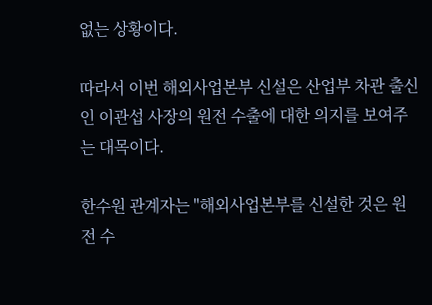없는 상황이다.

따라서 이번 해외사업본부 신설은 산업부 차관 출신인 이관섭 사장의 원전 수출에 대한 의지를 보여주는 대목이다.

한수원 관계자는 "해외사업본부를 신설한 것은 원전 수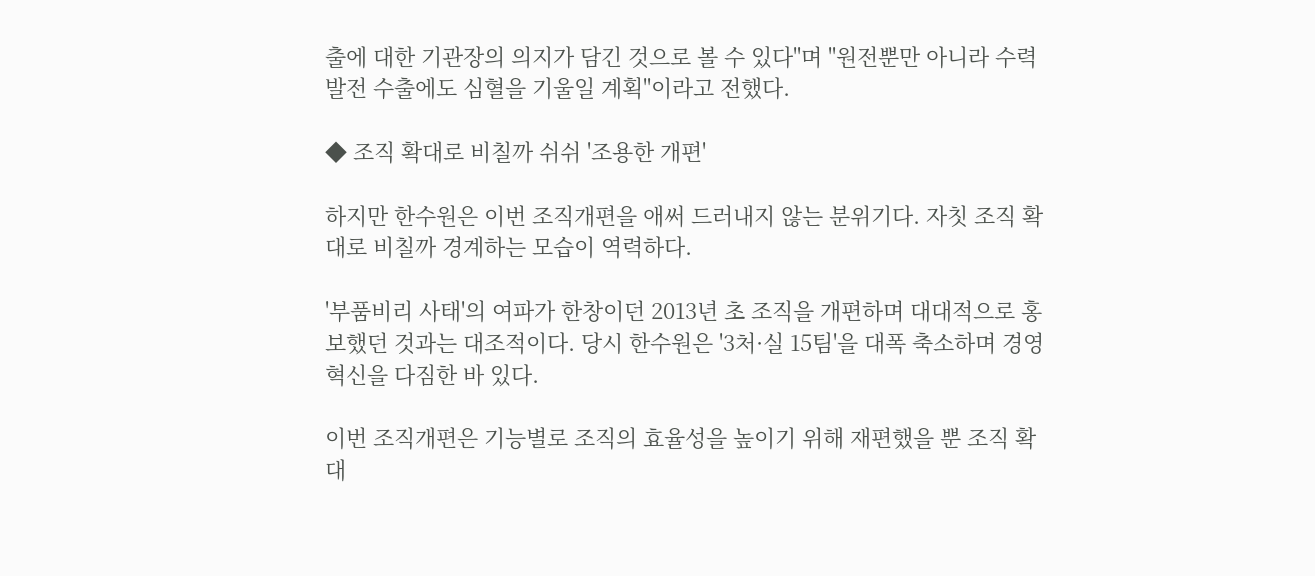출에 대한 기관장의 의지가 담긴 것으로 볼 수 있다"며 "원전뿐만 아니라 수력발전 수출에도 심혈을 기울일 계획"이라고 전했다.

◆ 조직 확대로 비칠까 쉬쉬 '조용한 개편'

하지만 한수원은 이번 조직개편을 애써 드러내지 않는 분위기다. 자칫 조직 확대로 비칠까 경계하는 모습이 역력하다.

'부품비리 사태'의 여파가 한창이던 2013년 초 조직을 개편하며 대대적으로 홍보했던 것과는 대조적이다. 당시 한수원은 '3처·실 15팀'을 대폭 축소하며 경영혁신을 다짐한 바 있다.

이번 조직개편은 기능별로 조직의 효율성을 높이기 위해 재편했을 뿐 조직 확대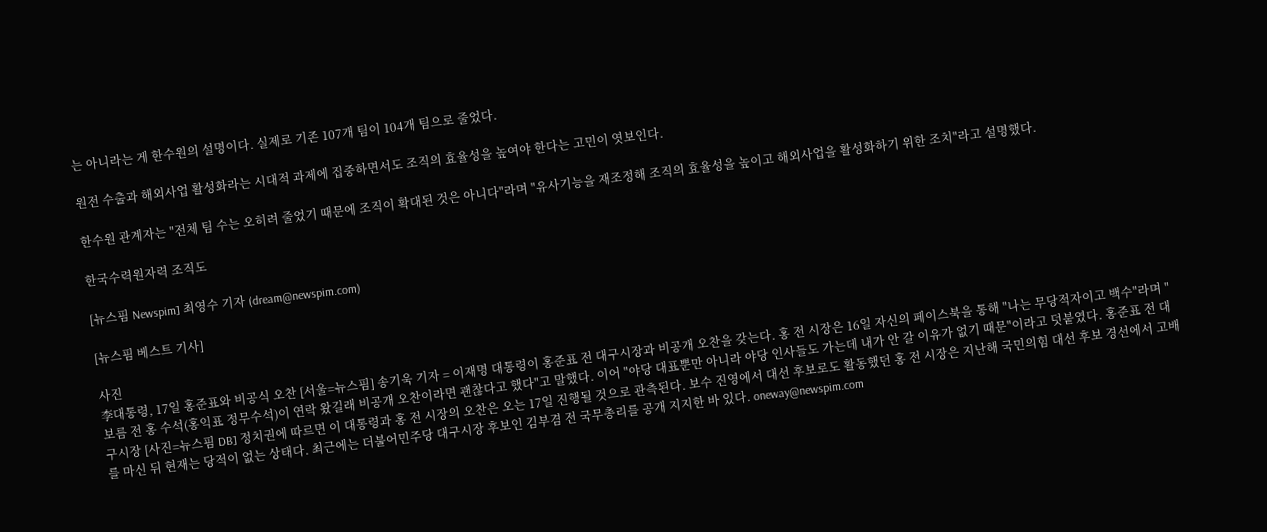는 아니라는 게 한수원의 설명이다. 실제로 기존 107개 팀이 104개 팀으로 줄었다.

원전 수출과 해외사업 활성화라는 시대적 과제에 집중하면서도 조직의 효율성을 높여야 한다는 고민이 엿보인다.

한수원 관계자는 "전체 팀 수는 오히려 줄었기 때문에 조직이 확대된 것은 아니다"라며 "유사기능을 재조정해 조직의 효율성을 높이고 해외사업을 활성화하기 위한 조치"라고 설명했다.

한국수력원자력 조직도

[뉴스핌 Newspim] 최영수 기자 (dream@newspim.com)

[뉴스핌 베스트 기사]

사진
李대통령, 17일 홍준표와 비공식 오찬 [서울=뉴스핌] 송기욱 기자 = 이재명 대통령이 홍준표 전 대구시장과 비공개 오찬을 갖는다. 홍 전 시장은 16일 자신의 페이스북을 통해 "나는 무당적자이고 백수"라며 "보름 전 홍 수석(홍익표 정무수석)이 연락 왔길래 비공개 오찬이라면 괜찮다고 했다"고 말했다. 이어 "야당 대표뿐만 아니라 야당 인사들도 가는데 내가 안 갈 이유가 없기 때문"이라고 덧붙였다. 홍준표 전 대구시장 [사진=뉴스핌 DB] 정치권에 따르면 이 대통령과 홍 전 시장의 오찬은 오는 17일 진행될 것으로 관측된다. 보수 진영에서 대선 후보로도 활동했던 홍 전 시장은 지난해 국민의힘 대선 후보 경선에서 고배를 마신 뒤 현재는 당적이 없는 상태다. 최근에는 더불어민주당 대구시장 후보인 김부겸 전 국무총리를 공개 지지한 바 있다. oneway@newspim.com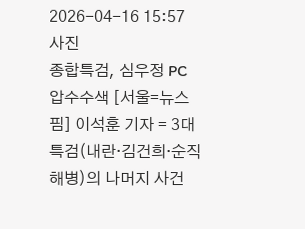2026-04-16 15:57
사진
종합특검, 심우정 PC 압수수색 [서울=뉴스핌] 이석훈 기자 = 3대 특검(내란·김건희·순직해병)의 나머지 사건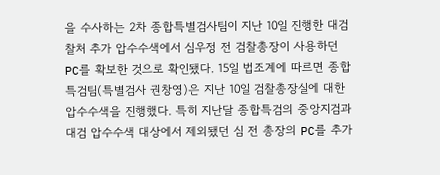을 수사하는 2차 종합특별검사팀이 지난 10일 진행한 대검찰처 추가 압수수색에서 심우정 전 검찰총장이 사용하던 PC를 확보한 것으로 확인됐다. 15일 법조계에 따르면 종합 특검팀(특별검사 권창영)은 지난 10일 검찰총장실에 대한 압수수색을 진행했다. 특히 지난달 종합특검의 중앙지검과 대검 압수수색 대상에서 제외됐던 심 전 총장의 PC를 추가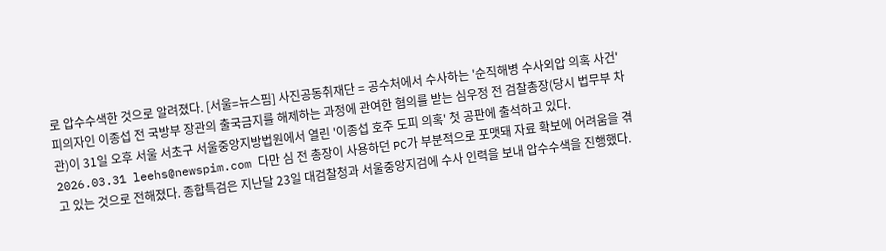로 압수수색한 것으로 알려졌다. [서울=뉴스핌] 사진공동취재단 = 공수처에서 수사하는 '순직해병 수사외압 의혹 사건' 피의자인 이종섭 전 국방부 장관의 출국금지를 해제하는 과정에 관여한 혐의를 받는 심우정 전 검찰총장(당시 법무부 차관)이 31일 오후 서울 서초구 서울중앙지방법원에서 열린 '이종섭 호주 도피 의혹' 첫 공판에 출석하고 있다. 2026.03.31 leehs@newspim.com 다만 심 전 총장이 사용하던 PC가 부분적으로 포맷돼 자료 확보에 어려움을 겪고 있는 것으로 전해졌다. 종합특검은 지난달 23일 대검찰청과 서울중앙지검에 수사 인력을 보내 압수수색을 진행했다.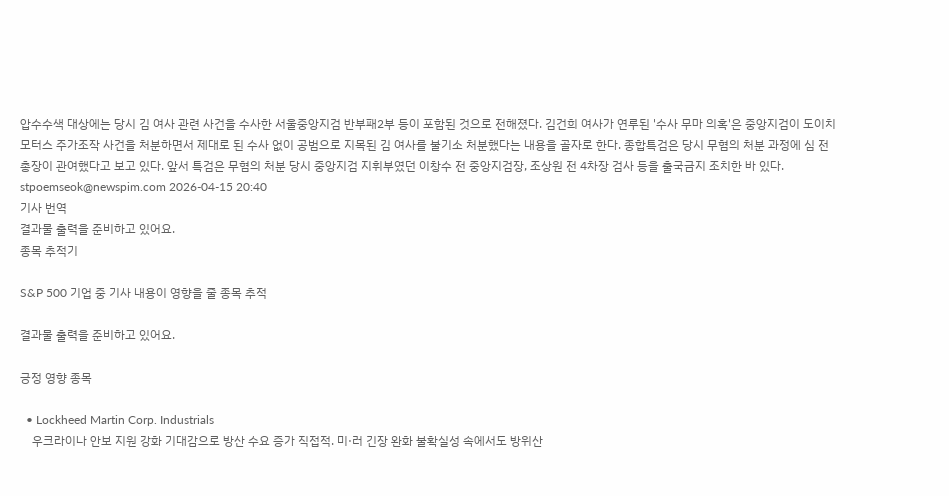압수수색 대상에는 당시 김 여사 관련 사건을 수사한 서울중앙지검 반부패2부 등이 포함된 것으로 전해졌다. 김건희 여사가 연루된 '수사 무마 의혹'은 중앙지검이 도이치모터스 주가조작 사건을 처분하면서 제대로 된 수사 없이 공범으로 지목된 김 여사를 불기소 처분했다는 내용을 골자로 한다. 종합특검은 당시 무혐의 처분 과정에 심 전 총장이 관여했다고 보고 있다. 앞서 특검은 무혐의 처분 당시 중앙지검 지휘부였던 이창수 전 중앙지검장, 조상원 전 4차장 검사 등을 출국금지 조치한 바 있다. stpoemseok@newspim.com 2026-04-15 20:40
기사 번역
결과물 출력을 준비하고 있어요.
종목 추적기

S&P 500 기업 중 기사 내용이 영향을 줄 종목 추적

결과물 출력을 준비하고 있어요.

긍정 영향 종목

  • Lockheed Martin Corp. Industrials
    우크라이나 안보 지원 강화 기대감으로 방산 수요 증가 직접적. 미·러 긴장 완화 불확실성 속에서도 방위산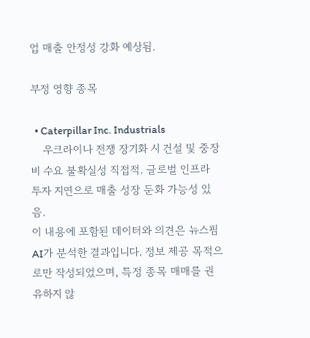업 매출 안정성 강화 예상됨.

부정 영향 종목

  • Caterpillar Inc. Industrials
    우크라이나 전쟁 장기화 시 건설 및 중장비 수요 불확실성 직접적. 글로벌 인프라 투자 지연으로 매출 성장 둔화 가능성 있음.
이 내용에 포함된 데이터와 의견은 뉴스핌 AI가 분석한 결과입니다. 정보 제공 목적으로만 작성되었으며, 특정 종목 매매를 권유하지 않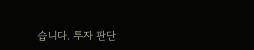습니다. 투자 판단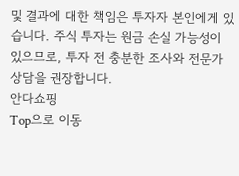및 결과에 대한 책임은 투자자 본인에게 있습니다. 주식 투자는 원금 손실 가능성이 있으므로, 투자 전 충분한 조사와 전문가 상담을 권장합니다.
안다쇼핑
Top으로 이동